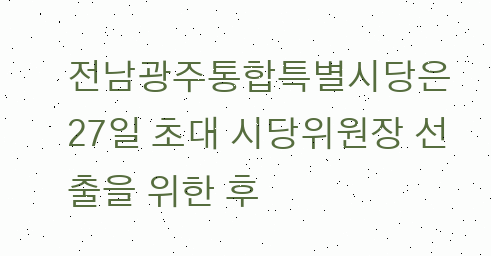전남광주통합특별시당은 27일 초대 시당위원장 선출을 위한 후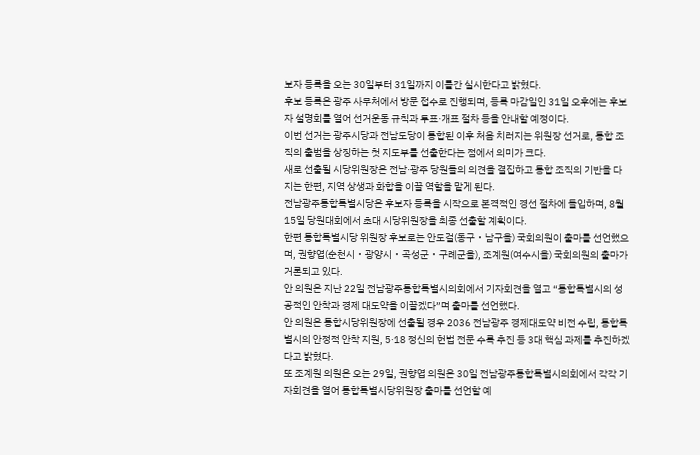보자 등록을 오는 30일부터 31일까지 이틀간 실시한다고 밝혔다.
후보 등록은 광주 사무처에서 방문 접수로 진행되며, 등록 마감일인 31일 오후에는 후보자 설명회를 열어 선거운동 규칙과 투표·개표 절차 등을 안내할 예정이다.
이번 선거는 광주시당과 전남도당이 통합된 이후 처음 치러지는 위원장 선거로, 통합 조직의 출범을 상징하는 첫 지도부를 선출한다는 점에서 의미가 크다.
새로 선출될 시당위원장은 전남·광주 당원들의 의견을 결집하고 통합 조직의 기반을 다지는 한편, 지역 상생과 화합을 이끌 역할을 맡게 된다.
전남광주통합특별시당은 후보자 등록을 시작으로 본격적인 경선 절차에 돌입하며, 8월 15일 당원대회에서 초대 시당위원장을 최종 선출할 계획이다.
한편 통합특별시당 위원장 후보로는 안도걸(동구‧남구을) 국회의원이 출마를 선언했으며, 권향엽(순천시‧광양시‧곡성군‧구례군을), 조계원(여수시을) 국회의원의 출마가 거론되고 있다.
안 의원은 지난 22일 전남광주통합특별시의회에서 기자회견을 열고 “통합특별시의 성공적인 안착과 경제 대도약을 이끌겠다”며 출마를 선언했다.
안 의원은 통합시당위원장에 선출될 경우 2036 전남광주 경제대도약 비전 수립, 통합특별시의 안정적 안착 지원, 5·18 정신의 헌법 전문 수록 추진 등 3대 핵심 과제를 추진하겠다고 밝혔다.
또 조계원 의원은 오는 29일, 권향엽 의원은 30일 전남광주통합특별시의회에서 각각 기자회견을 열어 통합특별시당위원장 출마를 선언할 예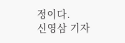정이다.
신영삼 기자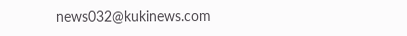news032@kukinews.com